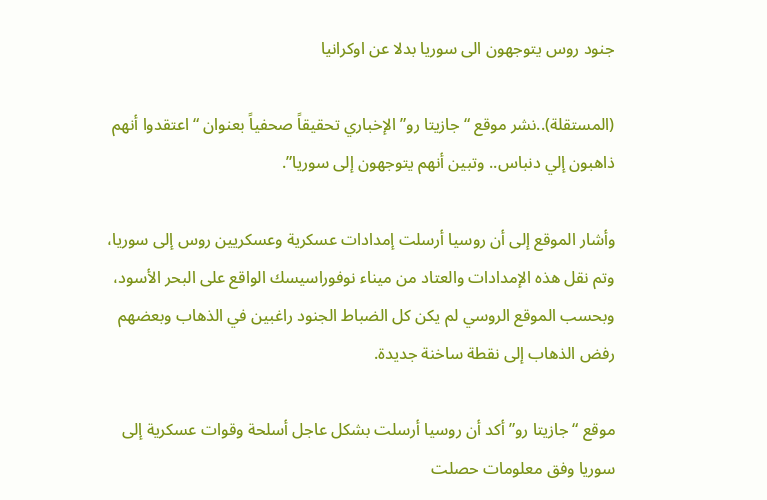جنود روس يتوجهون الى سوريا بدلا عن اوكرانيا

(المستقلة)..نشر موقع “جازيتا رو” الإخباري تحقيقاً صحفياً بعنوان “اعتقدوا أنهم ذاهبون إلي دنباس.. وتبين أنهم يتوجهون إلى سوريا”.

وأشار الموقع إلى أن روسيا أرسلت إمدادات عسكرية وعسكريين روس إلى سوريا، وتم نقل هذه الإمدادات والعتاد من ميناء نوفوراسيسك الواقع على البحر الأسود، وبحسب الموقع الروسي لم يكن كل الضباط الجنود راغبين في الذهاب وبعضهم رفض الذهاب إلى نقطة ساخنة جديدة.

موقع “جازيتا رو” أكد أن روسيا أرسلت بشكل عاجل أسلحة وقوات عسكرية إلى سوريا وفق معلومات حصلت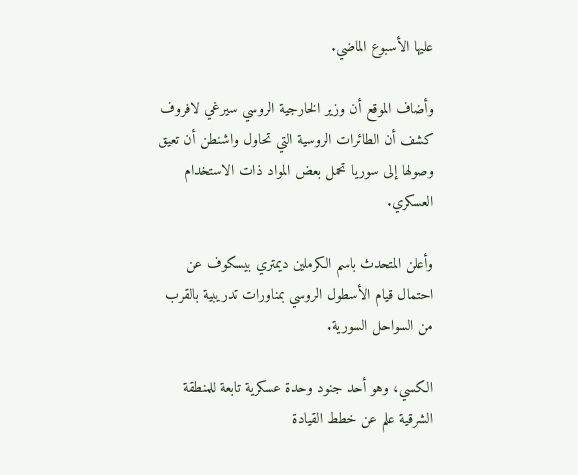عليها الأسبوع الماضي.

وأضاف الموقع أن وزير الخارجية الروسي سيرغي لافروف كشف أن الطائرات الروسية التي تحاول واشنطن أن تعيق وصولها إلى سوريا تحمل بعض المواد ذات الاستخدام العسكري.

وأعلن المتحدث باسم الكرملين ديمتري بيسكوف عن احتمال قيام الأسطول الروسي بمناورات تدريبية بالقرب من السواحل السورية.

الكسي، وهو أحد جنود وحدة عسكرية تابعة للمنطقة الشرقية علم عن خطط القيادة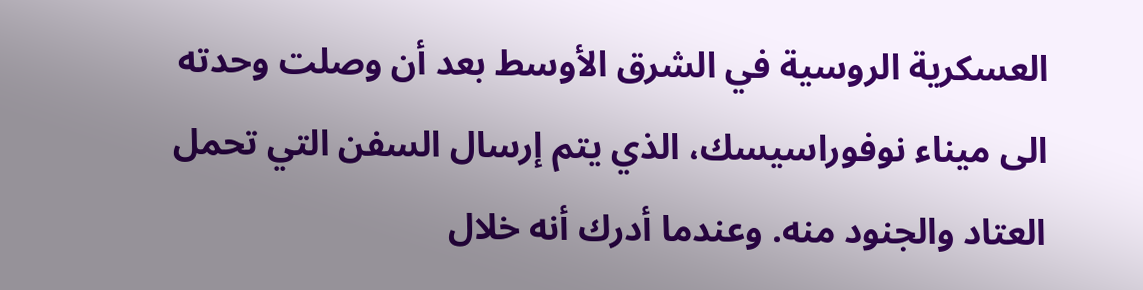العسكرية الروسية في الشرق الأوسط بعد أن وصلت وحدته الى ميناء نوفوراسيسك، الذي يتم إرسال السفن التي تحمل العتاد والجنود منه. وعندما أدرك أنه خلال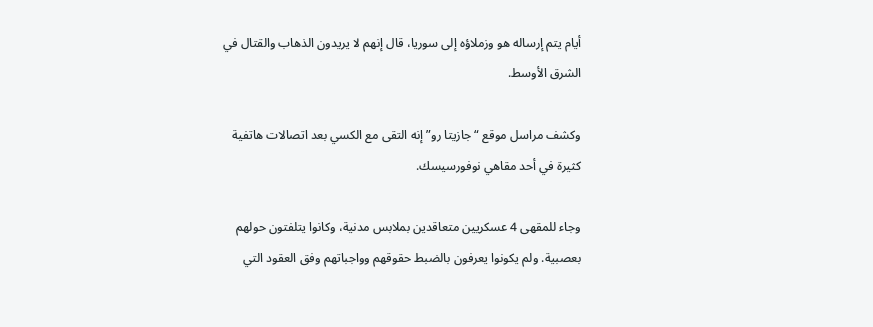أيام يتم إرساله هو وزملاؤه إلى سوريا، قال إنهم لا يريدون الذهاب والقتال في الشرق الأوسط.

وكشف مراسل موقع “جازيتا رو” إنه التقى مع الكسي بعد اتصالات هاتفية كثيرة في أحد مقاهي نوفورسيسك.

وجاء للمقهى 4 عسكريين متعاقدين بملابس مدنية، وكانوا يتلفتون حولهم بعصبية. ولم يكونوا يعرفون بالضبط حقوقهم وواجباتهم وفق العقود التي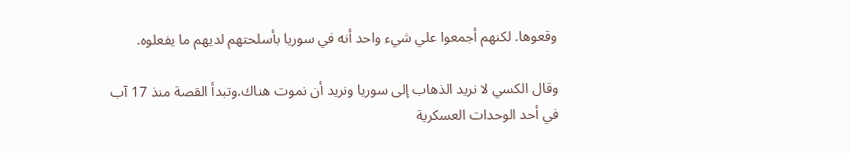وقعوها. لكنهم أجمعوا علي شيء واحد أنه في سوريا بأسلحتهم لديهم ما يفعلوه.

وقال الكسي لا نريد الذهاب إلى سوريا ونريد أن نموت هناك.وتبدأ القصة منذ 17 آب في أحد الوحدات العسكرية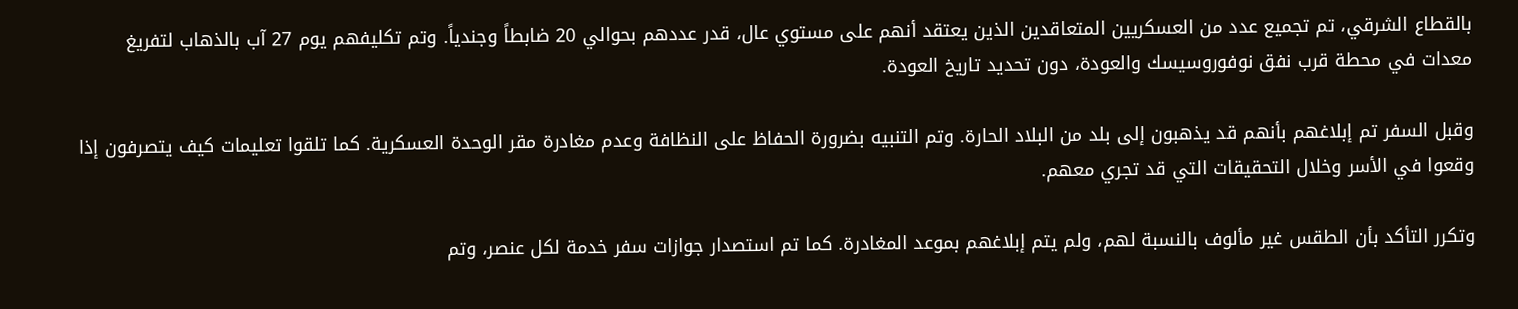بالقطاع الشرقي، تم تجميع عدد من العسكريين المتعاقدين الذين يعتقد أنهم على مستوي عال، قدر عددهم بحوالي 20 ضابطاً وجندياً. وتم تكليفهم يوم 27 آب بالذهاب لتفريغ معدات في محطة قرب نفق نوفوروسيسك والعودة، دون تحديد تاريخ العودة.

وقبل السفر تم إبلاغهم بأنهم قد يذهبون إلى بلد من البلاد الحارة. وتم التنبيه بضرورة الحفاظ على النظافة وعدم مغادرة مقر الوحدة العسكرية. كما تلقوا تعليمات كيف يتصرفون إذا وقعوا في الأسر وخلال التحقيقات التي قد تجري معهم.

وتكرر التأكد بأن الطقس غير مألوف بالنسبة لهم، ولم يتم إبلاغهم بموعد المغادرة. كما تم استصدار جوازات سفر خدمة لكل عنصر، وتم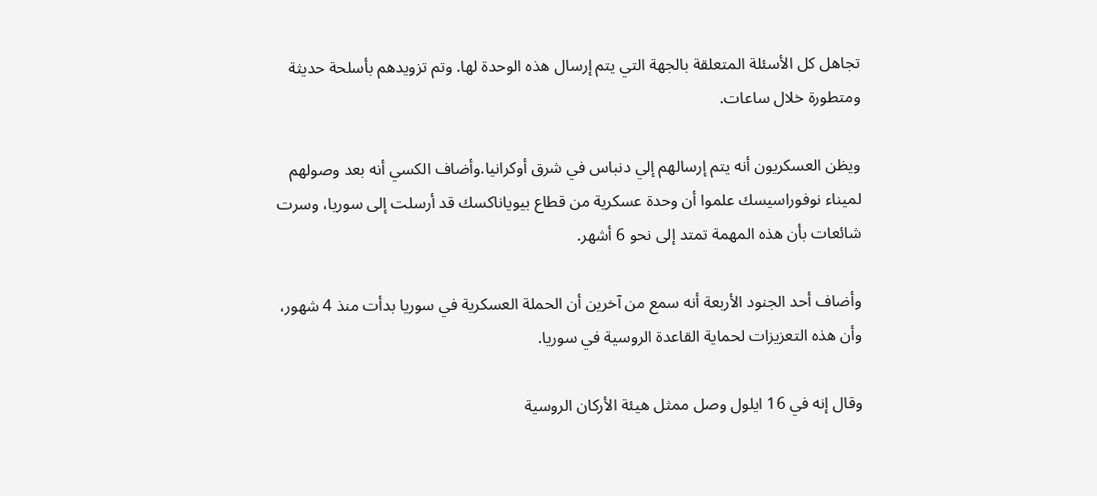تجاهل كل الأسئلة المتعلقة بالجهة التي يتم إرسال هذه الوحدة لها. وتم تزويدهم بأسلحة حديثة ومتطورة خلال ساعات.

ويظن العسكريون أنه يتم إرسالهم إلي دنباس في شرق أوكرانيا.وأضاف الكسي أنه بعد وصولهم لميناء نوفوراسيسك علموا أن وحدة عسكرية من قطاع بيوياناكسك قد أرسلت إلى سوريا، وسرت شائعات بأن هذه المهمة تمتد إلى نحو 6 أشهر.

وأضاف أحد الجنود الأربعة أنه سمع من آخرين أن الحملة العسكرية في سوريا بدأت منذ 4 شهور، وأن هذه التعزيزات لحماية القاعدة الروسية في سوريا.

وقال إنه في 16 ايلول وصل ممثل هيئة الأركان الروسية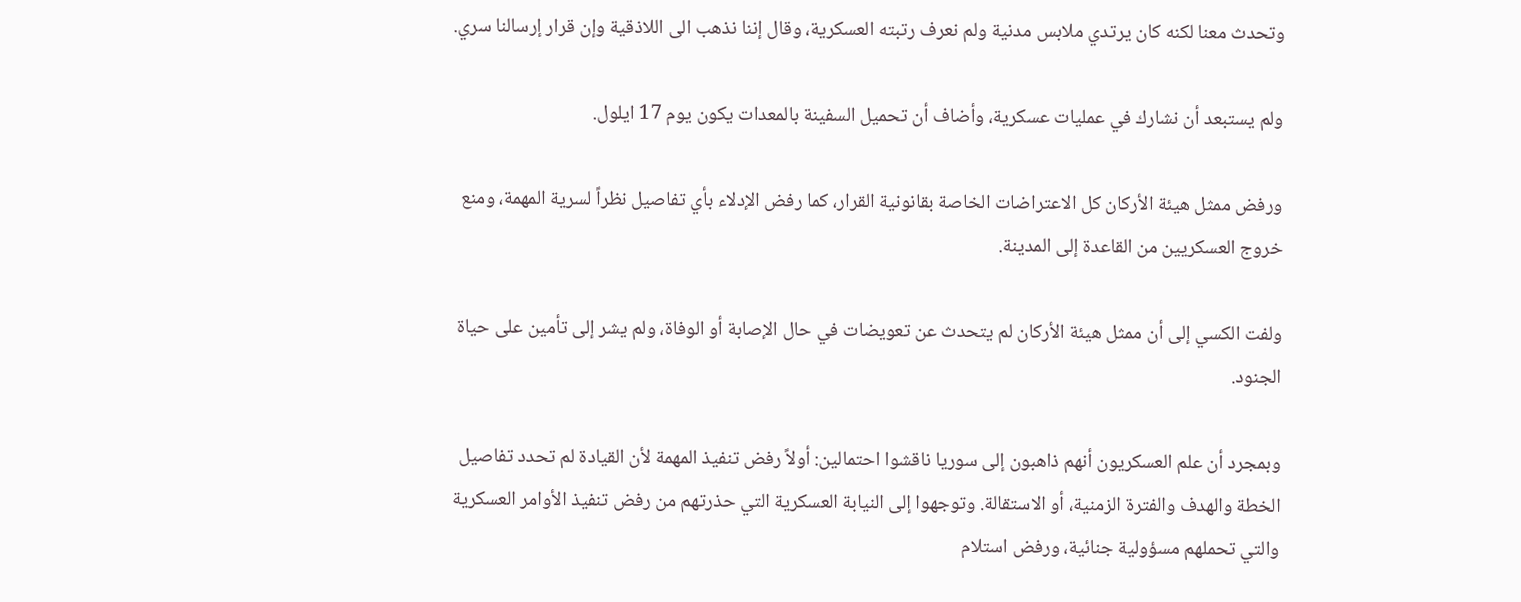وتحدث معنا لكنه كان يرتدي ملابس مدنية ولم نعرف رتبته العسكرية، وقال إننا نذهب الى اللاذقية وإن قرار إرسالنا سري.

ولم يستبعد أن نشارك في عمليات عسكرية، وأضاف أن تحميل السفينة بالمعدات يكون يوم 17 ايلول.

ورفض ممثل هيئة الأركان كل الاعتراضات الخاصة بقانونية القرار، كما رفض الإدلاء بأي تفاصيل نظراً لسرية المهمة، ومنع خروج العسكريين من القاعدة إلى المدينة.

ولفت الكسي إلى أن ممثل هيئة الأركان لم يتحدث عن تعويضات في حال الإصابة أو الوفاة، ولم يشر إلى تأمين على حياة الجنود.

وبمجرد أن علم العسكريون أنهم ذاهبون إلى سوريا ناقشوا احتمالين: أولاً رفض تنفيذ المهمة لأن القيادة لم تحدد تفاصيل الخطة والهدف والفترة الزمنية، أو الاستقالة. وتوجهوا إلى النيابة العسكرية التي حذرتهم من رفض تنفيذ الأوامر العسكرية والتي تحملهم مسؤولية جنائية، ورفض استلام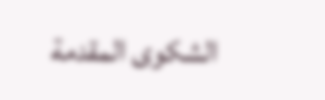الشكوى المقدمة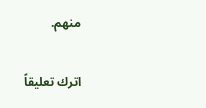منهم.

اترك تعليقاً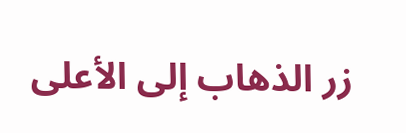زر الذهاب إلى الأعلى